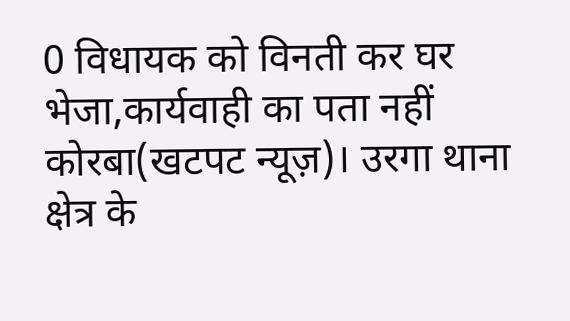0 विधायक को विनती कर घर भेजा,कार्यवाही का पता नहीं
कोरबा(खटपट न्यूज़)। उरगा थाना क्षेत्र के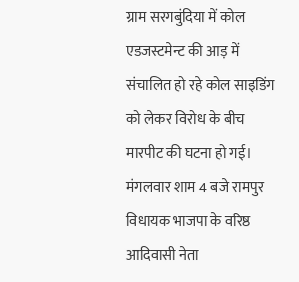ग्राम सरगबुंदिया में कोल एडजस्टमेन्ट की आड़ में संचालित हो रहे कोल साइडिंग को लेकर विरोध के बीच मारपीट की घटना हो गई।
मंगलवार शाम 4 बजे रामपुर विधायक भाजपा के वरिष्ठ आदिवासी नेता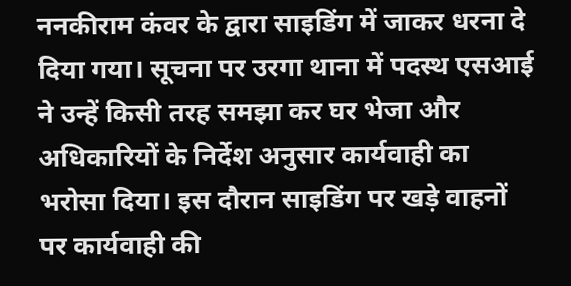ननकीराम कंवर के द्वारा साइडिंग में जाकर धरना दे दिया गया। सूचना पर उरगा थाना में पदस्थ एसआई ने उन्हें किसी तरह समझा कर घर भेजा और अधिकारियों के निर्देश अनुसार कार्यवाही का भरोसा दिया। इस दौरान साइडिंग पर खड़े वाहनों पर कार्यवाही की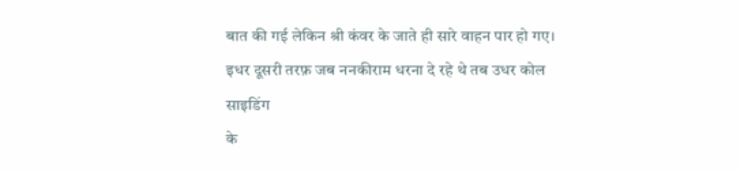बात की गई लेकिन श्री कंवर के जाते ही सारे वाहन पार हो गए।
इधर दूसरी तरफ़ जब ननकीराम धरना दे रहे थे तब उधर कोल साइडिंग
के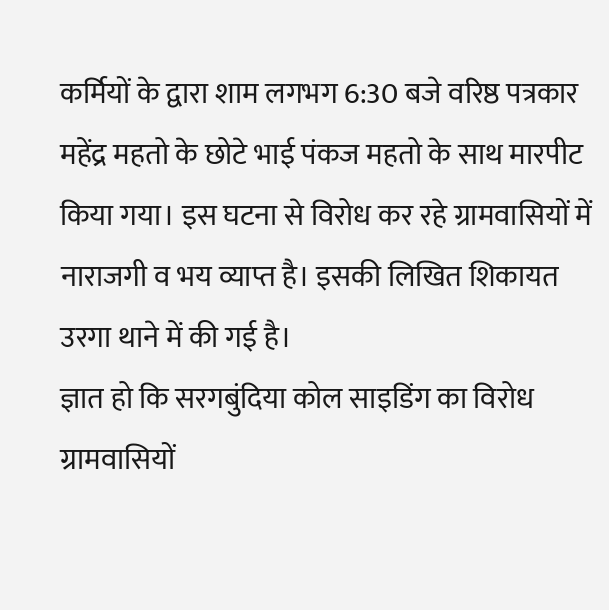कर्मियों के द्वारा शाम लगभग 6:30 बजे वरिष्ठ पत्रकार महेंद्र महतो के छोटे भाई पंकज महतो के साथ मारपीट किया गया। इस घटना से विरोध कर रहे ग्रामवासियों में नाराजगी व भय व्याप्त है। इसकी लिखित शिकायत उरगा थाने में की गई है।
ज्ञात हो कि सरगबुंदिया कोल साइडिंग का विरोध ग्रामवासियों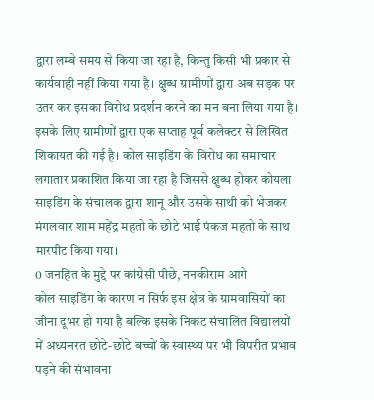द्वारा लम्बे समय से किया जा रहा है, किन्तु किसी भी प्रकार से कार्यवाही नहीं किया गया है। क्षुब्ध ग्रामीणों द्वारा अब सड़क पर उतर कर इसका विरोध प्रदर्शन करने का मन बना लिया गया है। इसके लिए ग्रामीणों द्वारा एक सप्ताह पूर्व कलेक्टर से लिखित शिकायत की गई है। कोल साइडिंग के विरोध का समाचार लगातार प्रकाशित किया जा रहा है जिससे क्षुब्ध होकर कोयला साइडिंग के संचालक द्वारा शानू और उसके साथी को भेजकर मंगलवार शाम महेंद्र महतो के छोटे भाई पंकज महतो के साथ मारपीट किया गया।
0 जनहित के मुद्दे पर कांग्रेसी पीछे, ननकीराम आगे
कोल साइडिंग के कारण न सिर्फ इस क्षेत्र के ग्रामवासियों का जीना दूभर हो गया है बल्कि इसके निकट संचालित विद्यालयों में अध्यनरत छोटे-छोटे बच्चों के स्वास्थ्य पर भी विपरीत प्रभाव पड़ने की संभावना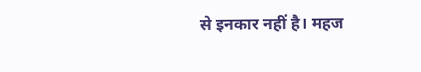से इनकार नहीं है। महज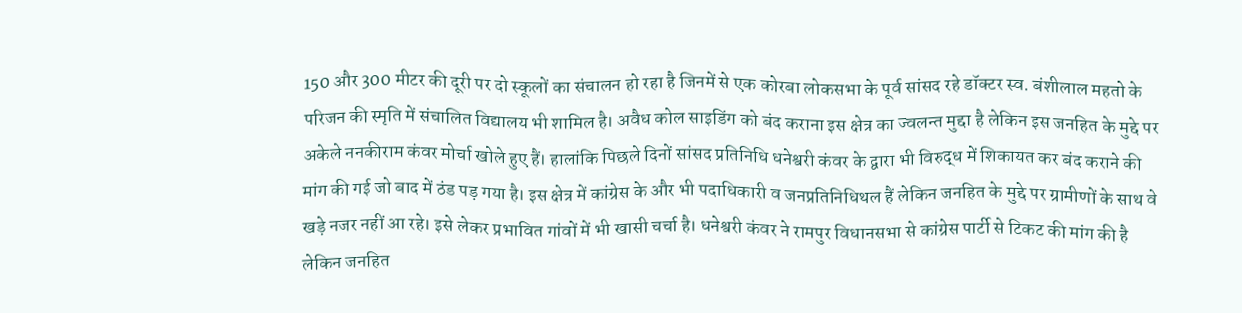150 और 300 मीटर की दूरी पर दो स्कूलों का संचालन हो रहा है जिनमें से एक कोरबा लोकसभा के पूर्व सांसद रहे डॉक्टर स्व. बंशीलाल महतो के परिजन की स्मृति में संचालित विद्यालय भी शामिल है। अवैध कोल साइडिंग को बंद कराना इस क्षेत्र का ज्वलन्त मुद्दा है लेकिन इस जनहित के मुद्दे पर अकेले ननकीराम कंवर मोर्चा खोले हुए हैं। हालांकि पिछले दिनों सांसद प्रतिनिधि धनेश्वरी कंवर के द्वारा भी विरुद्ध में शिकायत कर बंद कराने की मांग की गई जो बाद में ठंड पड़ गया है। इस क्षेत्र में कांग्रेस के और भी पदाधिकारी व जनप्रतिनिधिथल हैं लेकिन जनहित के मुद्दे पर ग्रामीणों के साथ वे खड़े नजर नहीं आ रहे। इसे लेकर प्रभावित गांवों में भी खासी चर्चा है। धनेश्वरी कंवर ने रामपुर विधानसभा से कांग्रेस पार्टी से टिकट की मांग की है लेकिन जनहित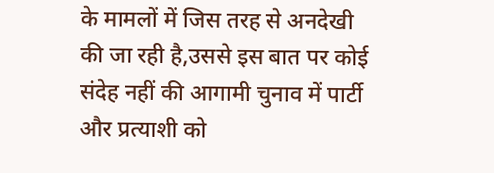के मामलों में जिस तरह से अनदेखी की जा रही है,उससे इस बात पर कोई संदेह नहीं की आगामी चुनाव में पार्टी और प्रत्याशी को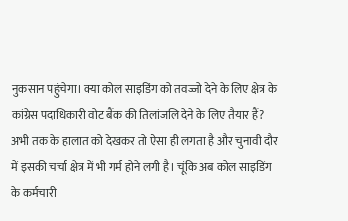नुकसान पहुंचेगा। क्या कोल साइडिंग को तवज्जो देने के लिए क्षेत्र के कांग्रेस पदाधिकारी वोट बैंक की तिलांजलि देने के लिए तैयार हैं? अभी तक के हालात को देखकर तो ऐसा ही लगता है और चुनावी दौर में इसकी चर्चा क्षेत्र में भी गर्म होने लगी है। चूंकि अब कोल साइडिंग के कर्मचारी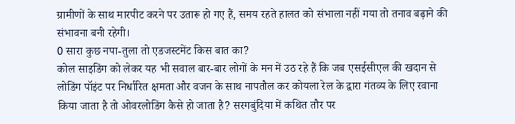ग्रामीणों के साथ मारपीट करने पर उतारू हो गए हैं, समय रहते हालत को संभाला नहीं गया तो तनाव बढ़ाने की संभावना बनी रहेगी।
0 सारा कुछ नपा-तुला तो एडजस्टमेंट किस बात का?
कोल साइडिंग को लेकर यह भी सवाल बार-बार लोगों के मन में उठ रहे हैं कि जब एसईसीएल की खदान से लोडिंग पॉइंट पर निर्धारित क्षमता और वजन के साथ नापतौल कर कोयला रेल के द्वारा गंतव्य के लिए रवाना किया जाता है तो ओवरलोडिंग कैसे हो जाता है? सरगबुंदिया में कथित तौर पर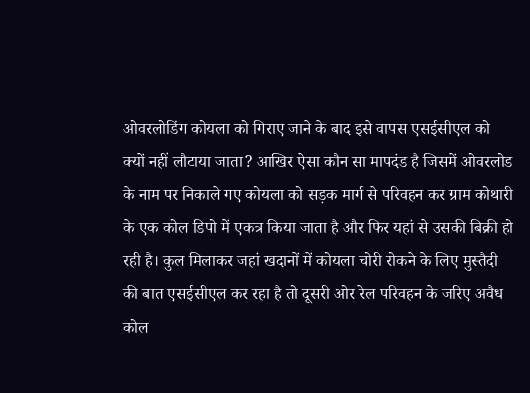ओवरलोडिंग कोयला को गिराए जाने के बाद इसे वापस एसईसीएल को क्यों नहीं लौटाया जाता? आखिर ऐसा कौन सा मापदंड है जिसमें ओवरलोड के नाम पर निकाले गए कोयला को सड़क मार्ग से परिवहन कर ग्राम कोथारी के एक कोल डिपो में एकत्र किया जाता है और फिर यहां से उसकी बिक्री हो रही है। कुल मिलाकर जहां खदानों में कोयला चोरी रोकने के लिए मुस्तैदी की बात एसईसीएल कर रहा है तो दूसरी ओर रेल परिवहन के जरिए अवैध कोल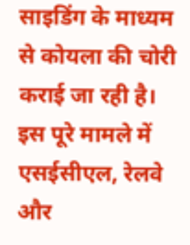साइडिंग के माध्यम से कोयला की चोरी कराई जा रही है। इस पूरे मामले में एसईसीएल, रेलवे और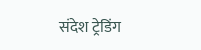संदेश ट्रेडिंग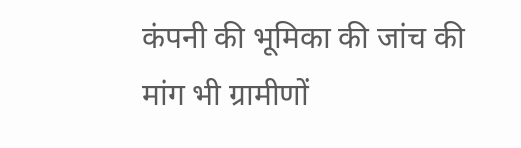कंपनी की भूमिका की जांच की मांग भी ग्रामीणों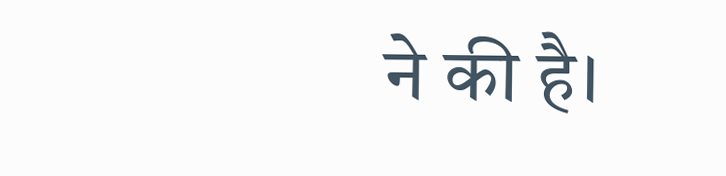ने की है।